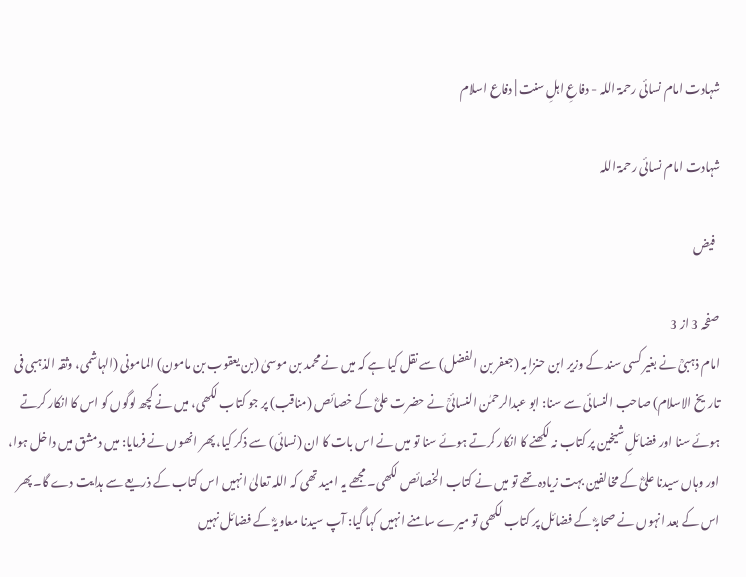شہادت امام نسائی رحمۃ اللہ - دفاعِ اہلِ سنت | دفاع اسلام

شہادت امام نسائی رحمۃ اللہ

  فیض

صفحہ 3 از 3
امام ذہبیؒ نے بغیر کسی سند کے وزیر ابن حنزابہ (جعفر بن الفضل) سے نقل کیا ہے کہ میں نے محمد بن موسیٰ (بن یعقوب بن مامون) المامونی (الہاشمی، وثقہ الذہبی فی تاریخ الاسلام) صاحب النسائی سے سنا: ابو عبدالرحمٰن النسائیؒ نے حضرت علیؓ کے خصائص (مناقب) پر جو کتاب لکھی، میں نے کچھ لوگوں کو اس کا انکار کرتے ہوئے سنا اور فضائلِ شیخین پر کتاب نہ لکھنے کا انکار کرتے ہوئے سنا تو میں نے اس بات کا ان (نسائی) سے ذکر کیا، پھر انھوں نے فرمایا: میں دمشق میں داخل ہوا، اور وہاں سیدنا علیؓ کے مخالفین بہت زیادہ تھے تو میں نے کتاب الخصائص لکھی۔ مجھے یہ امید تھی کہ اللہ تعالیٰ انہیں اس کتاب کے ذریعے سے ہدایت دے گا۔ پھر اس کے بعد انہوں نے صحابہؓ کے فضائل پر کتاب لکھی تو میرے سامنے انہیں کہا گیا: آپ سیدنا معاویہؓ کے فضائل نہیں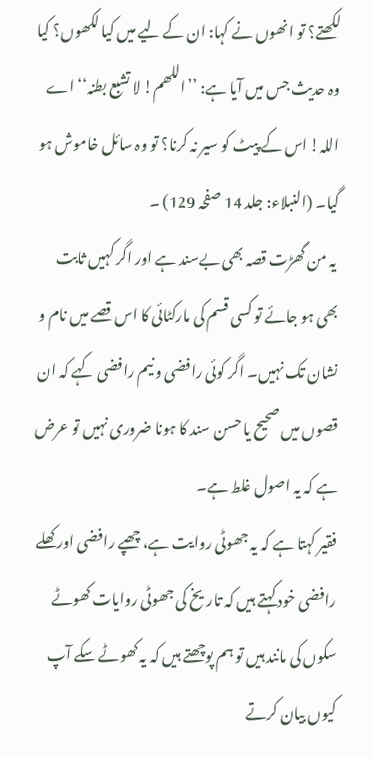لکھتے؟ تو انھوں نے کہا: ان کے لیے میں کیا لکھوں؟ کیا وہ حدیث جس میں آیا ہے: ’’اللھم! لا تشبع بطنہ‘‘ اے اللہ! اس کے پیٹ کو سیر نہ کرنا؟ تو وہ سائل خاموش ہو گیا۔ (النبلاء: جلد 14 صفحہ 129) ۔
 یہ من گھڑت قصہ بھی بےسند ہے اور اگر کہیں ثابت بھی ہو جائے تو کسی قسم کی مارکٹائی کا اس قصے میں نام و نشان تک نہیں۔ اگر کوئی رافضی و نیم رافضی کہے کہ ان قصوں میں صحیح یا حسن سند کا ہونا ضروری نہیں تو عرض ہے کہ یہ اصول غلط ہے۔
فقیر کہتا ہے کہ یہ جھوٹی روایت ہے، چھپے رافضی اور کھلے رافضی خود کہتے ہیں کہ تاریخ کی جھوٹی روایات کھوٹے سکوں کی مانند ہیں تو ہم پوچھتے ہیں کہ یہ کھوٹے سکے آپ کیوں بیان کرتے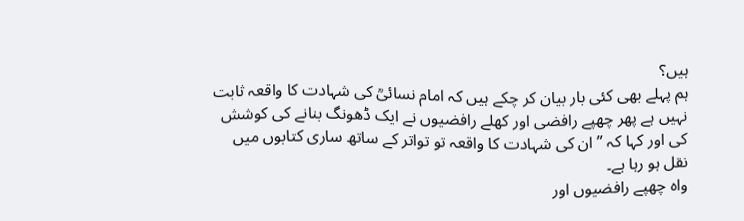ہیں؟
ہم پہلے بھی کئی بار بیان کر چکے ہیں کہ امام نسائیؒ کی شہادت کا واقعہ ثابت نہیں ہے پھر چھپے رافضی اور کھلے رافضیوں نے ایک ڈھونگ بنانے کی کوشش کی اور کہا کہ ”ان کی شہادت کا واقعہ تو تواتر کے ساتھ ساری کتابوں میں نقل ہو رہا ہے۔
واہ چھپے رافضیوں اور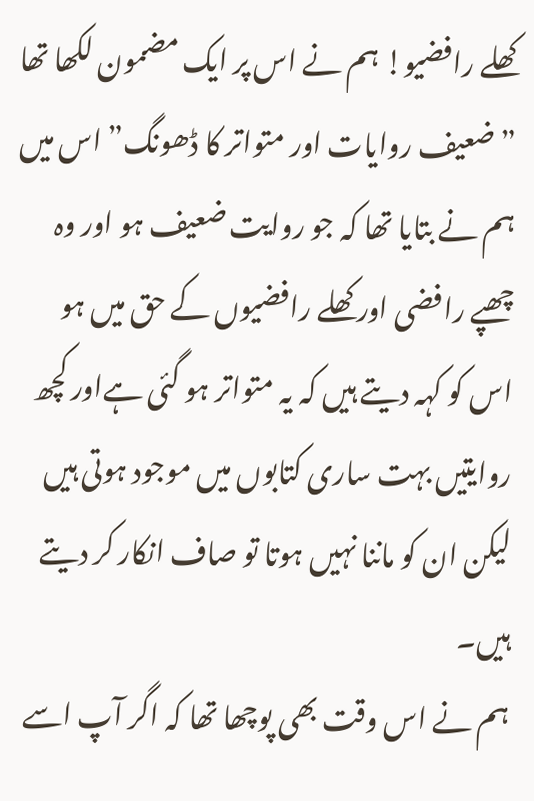کھلے رافضیو! ہم نے اس پر ایک مضمون لکھا تھا ”ضعیف روایات اور متواتر کا ڈھونگ” اس میں ہم نے بتایا تھا کہ جو روایت ضعیف ہو اور وہ چھپے رافضی اور کھلے رافضیوں کے حق میں ہو اس کو کہہ دیتے ہیں کہ یہ متواتر ہو گئی ہےاور کچھ روایتیں بہت ساری کتابوں میں موجود ہوتی ہیں لیکن ان کو ماننا نہیں ہوتا تو صاف انکار کر دیتے ہیں۔
ہم نے اس وقت بھی پوچھا تھا کہ اگر آپ اسے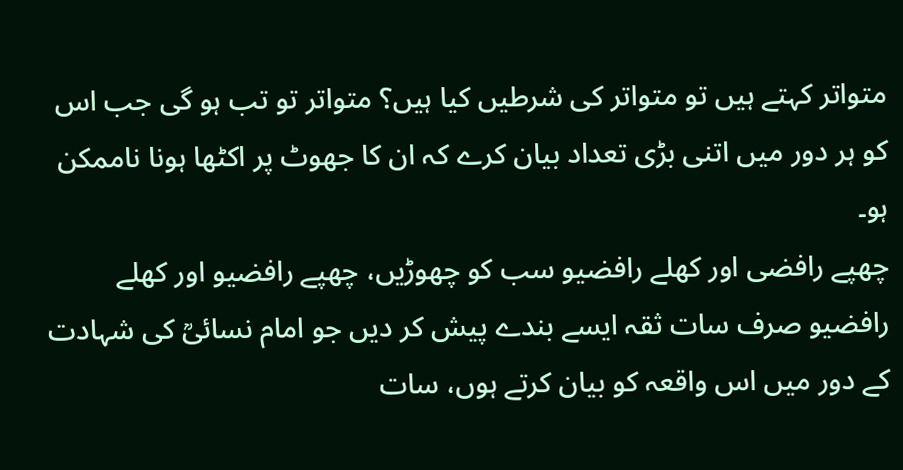متواتر کہتے ہیں تو متواتر کی شرطیں کیا ہیں؟ متواتر تو تب ہو گی جب اس کو ہر دور میں اتنی بڑی تعداد بیان کرے کہ ان کا جھوٹ پر اکٹھا ہونا ناممکن ہو۔
چھپے رافضی اور کھلے رافضیو سب کو چھوڑیں، چھپے رافضیو اور کھلے رافضیو صرف سات ثقہ ایسے بندے پیش کر دیں جو امام نسائیؒ کی شہادت کے دور میں اس واقعہ کو بیان کرتے ہوں، سات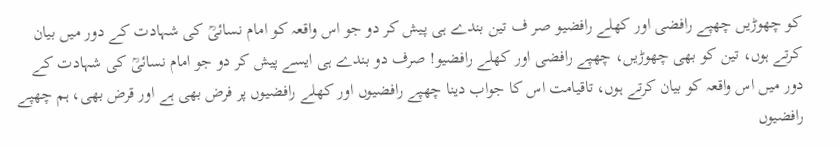کو چھوڑیں چھپے رافضی اور کھلے رافضیو صر ف تین بندے ہی پیش کر دو جو اس واقعہ کو امام نسائیؒ کی شہادت کے دور میں بیان کرتے ہوں، تین کو بھی چھوڑیں، چھپے رافضی اور کھلے رافضیو! صرف دو بندے ہی ایسے پیش کر دو جو امام نسائیؒ کی شہادت کے دور میں اس واقعہ کو بیان کرتے ہوں، تاقیامت اس کا جواب دینا چھپے رافضیوں اور کھلے رافضیوں پر فرض بھی ہے اور قرض بھی، ہم چھپے رافضیوں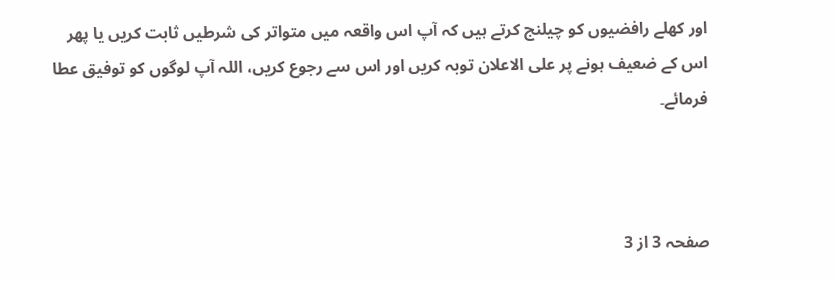اور کھلے رافضیوں کو چیلنج کرتے ہیں کہ آپ اس واقعہ میں متواتر کی شرطیں ثابت کریں یا پھر اس کے ضعیف ہونے پر علی الاعلان توبہ کریں اور اس سے رجوع کریں، اللہ آپ لوگوں کو توفیق عطا فرمائے۔



صفحہ 3 از 3